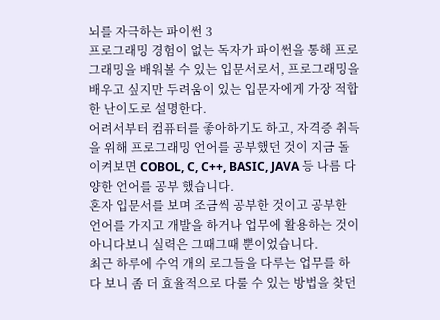뇌를 자극하는 파이썬 3
프로그래밍 경험이 없는 독자가 파이썬을 통해 프로그래밍을 배워볼 수 있는 입문서로서, 프로그래밍을 배우고 싶지만 두려움이 있는 입문자에게 가장 적합한 난이도로 설명한다.
어려서부터 컴퓨터를 좋아하기도 하고, 자격증 취득을 위해 프로그래밍 언어를 공부했던 것이 지금 돌이켜보면 COBOL, C, C++, BASIC, JAVA 등 나름 다양한 언어를 공부 했습니다.
혼자 입문서를 보며 조금씩 공부한 것이고 공부한 언어를 가지고 개발을 하거나 업무에 활용하는 것이 아니다보니 실력은 그때그때 뿐이었습니다.
최근 하루에 수억 개의 로그들을 다루는 업무를 하다 보니 좀 더 효율적으로 다룰 수 있는 방법을 찾던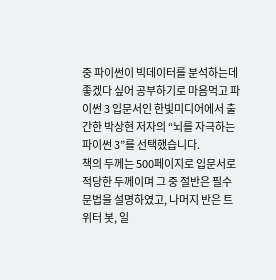중 파이썬이 빅데이터를 분석하는데 좋겠다 싶어 공부하기로 마음먹고 파이썬 3 입문서인 한빛미디어에서 출간한 박상현 저자의 “뇌를 자극하는 파이썬 3”를 선택했습니다.
책의 두께는 500페이지로 입문서로 적당한 두께이며 그 중 절반은 필수 문법을 설명하였고, 나머지 반은 트위터 봇, 일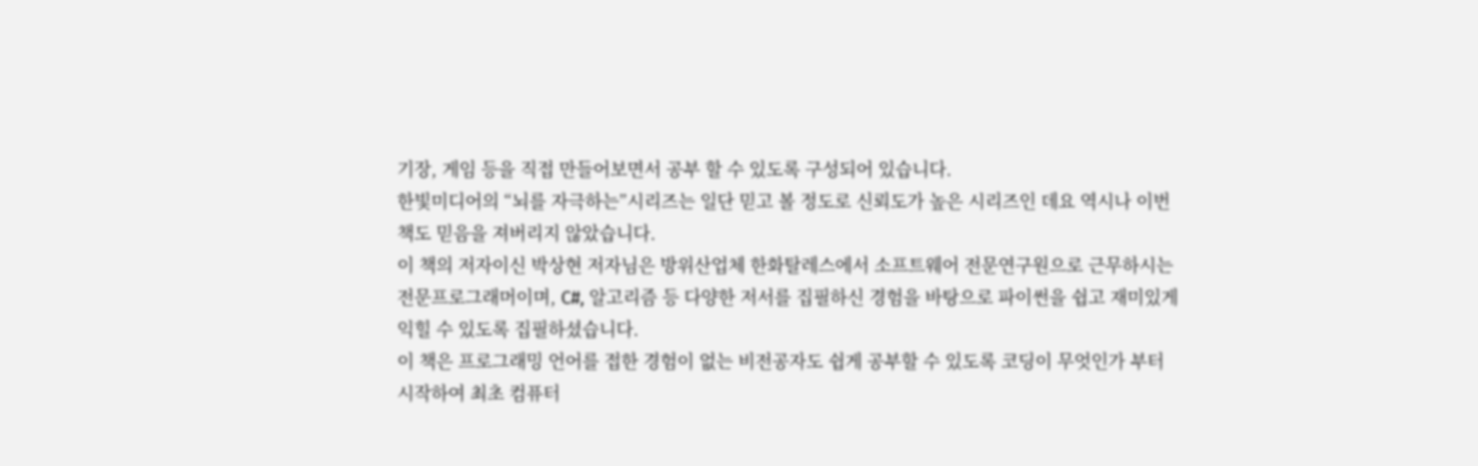기장, 게임 등을 직접 만들어보면서 공부 할 수 있도록 구성되어 있습니다.
한빛미디어의 “뇌를 자극하는”시리즈는 일단 믿고 볼 정도로 신뢰도가 높은 시리즈인 데요 역시나 이번 책도 믿음을 져버리지 않았습니다.
이 책의 저자이신 박상현 저자님은 방위산업체 한화탈레스에서 소프트웨어 전문연구원으로 근무하시는 전문프로그래머이며, C#, 알고리즘 등 다양한 저서를 집필하신 경험을 바탕으로 파이썬을 쉽고 재미있게 익힐 수 있도록 집필하셨습니다.
이 책은 프로그래밍 언어를 접한 경험이 없는 비전공자도 쉽게 공부할 수 있도록 코딩이 무엇인가 부터 시작하여 최초 컴퓨터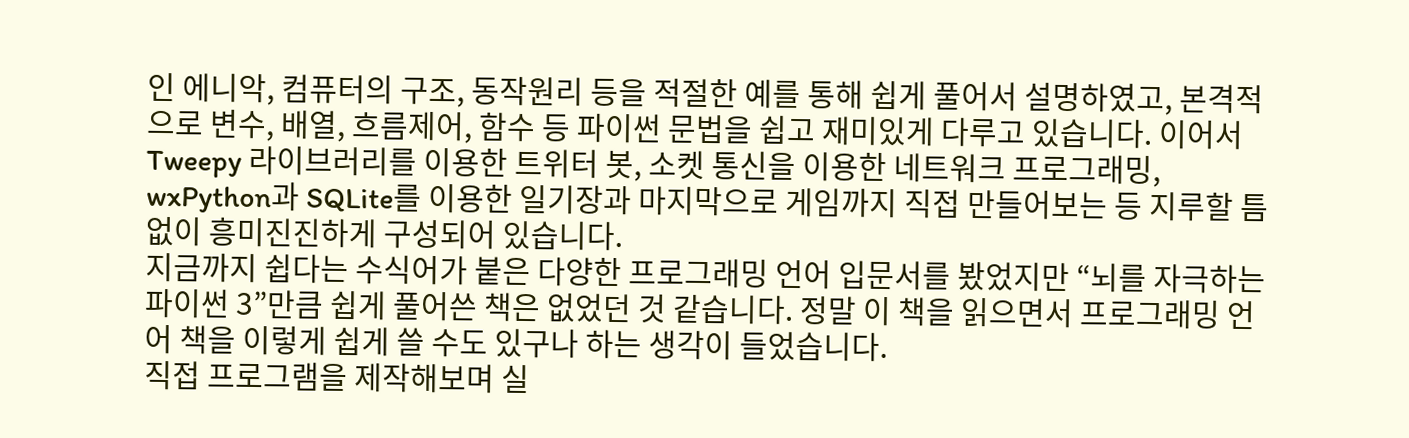인 에니악, 컴퓨터의 구조, 동작원리 등을 적절한 예를 통해 쉽게 풀어서 설명하였고, 본격적으로 변수, 배열, 흐름제어, 함수 등 파이썬 문법을 쉽고 재미있게 다루고 있습니다. 이어서 Tweepy 라이브러리를 이용한 트위터 봇, 소켓 통신을 이용한 네트워크 프로그래밍, wxPython과 SQLite를 이용한 일기장과 마지막으로 게임까지 직접 만들어보는 등 지루할 틈 없이 흥미진진하게 구성되어 있습니다.
지금까지 쉽다는 수식어가 붙은 다양한 프로그래밍 언어 입문서를 봤었지만 “뇌를 자극하는 파이썬 3”만큼 쉽게 풀어쓴 책은 없었던 것 같습니다. 정말 이 책을 읽으면서 프로그래밍 언어 책을 이렇게 쉽게 쓸 수도 있구나 하는 생각이 들었습니다.
직접 프로그램을 제작해보며 실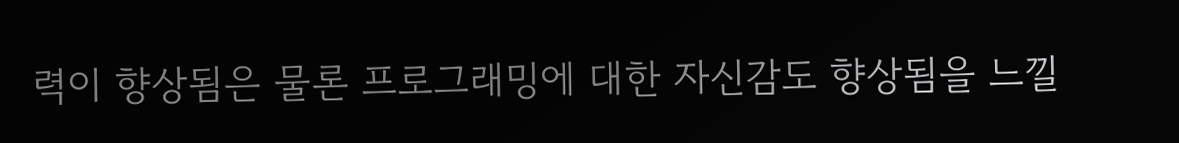력이 향상됨은 물론 프로그래밍에 대한 자신감도 향상됨을 느낄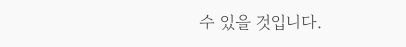수 있을 것입니다.